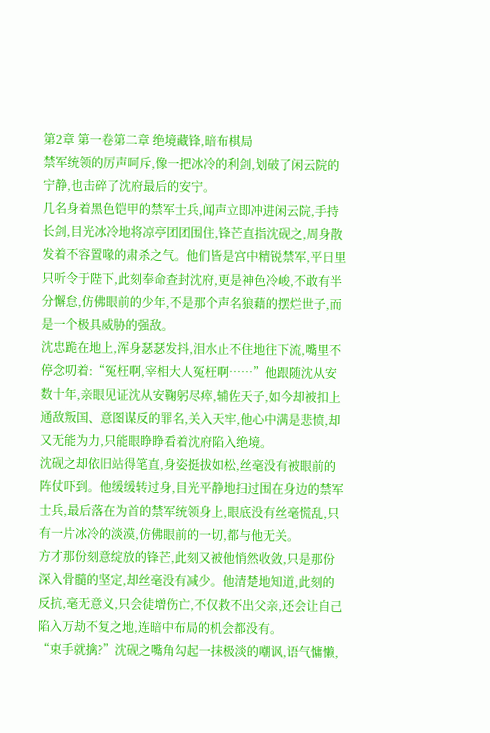第2章 第一卷第二章 绝境藏锋,暗布棋局
禁军统领的厉声呵斥,像一把冰冷的利剑,划破了闲云院的宁静,也击碎了沈府最后的安宁。
几名身着黑色铠甲的禁军士兵,闻声立即冲进闲云院,手持长剑,目光冰冷地将凉亭团团围住,锋芒直指沈砚之,周身散发着不容置喙的肃杀之气。他们皆是宫中精锐禁军,平日里只听令于陛下,此刻奉命查封沈府,更是神色冷峻,不敢有半分懈怠,仿佛眼前的少年,不是那个声名狼藉的摆烂世子,而是一个极具威胁的强敌。
沈忠跪在地上,浑身瑟瑟发抖,泪水止不住地往下流,嘴里不停念叨着:“冤枉啊,宰相大人冤枉啊……”他跟随沈从安数十年,亲眼见证沈从安鞠躬尽瘁,辅佐天子,如今却被扣上通敌叛国、意图谋反的罪名,关入天牢,他心中满是悲愤,却又无能为力,只能眼睁睁看着沈府陷入绝境。
沈砚之却依旧站得笔直,身姿挺拔如松,丝毫没有被眼前的阵仗吓到。他缓缓转过身,目光平静地扫过围在身边的禁军士兵,最后落在为首的禁军统领身上,眼底没有丝毫慌乱,只有一片冰冷的淡漠,仿佛眼前的一切,都与他无关。
方才那份刻意绽放的锋芒,此刻又被他悄然收敛,只是那份深入骨髓的坚定,却丝毫没有减少。他清楚地知道,此刻的反抗,毫无意义,只会徒增伤亡,不仅救不出父亲,还会让自己陷入万劫不复之地,连暗中布局的机会都没有。
“束手就擒?”沈砚之嘴角勾起一抹极淡的嘲讽,语气慵懒,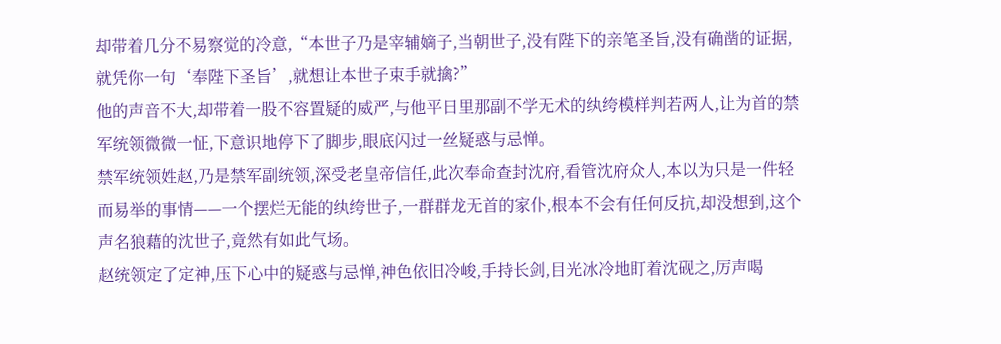却带着几分不易察觉的冷意,“本世子乃是宰辅嫡子,当朝世子,没有陛下的亲笔圣旨,没有确凿的证据,就凭你一句‘奉陛下圣旨’,就想让本世子束手就擒?”
他的声音不大,却带着一股不容置疑的威严,与他平日里那副不学无术的纨绔模样判若两人,让为首的禁军统领微微一怔,下意识地停下了脚步,眼底闪过一丝疑惑与忌惮。
禁军统领姓赵,乃是禁军副统领,深受老皇帝信任,此次奉命查封沈府,看管沈府众人,本以为只是一件轻而易举的事情——一个摆烂无能的纨绔世子,一群群龙无首的家仆,根本不会有任何反抗,却没想到,这个声名狼藉的沈世子,竟然有如此气场。
赵统领定了定神,压下心中的疑惑与忌惮,神色依旧冷峻,手持长剑,目光冰冷地盯着沈砚之,厉声喝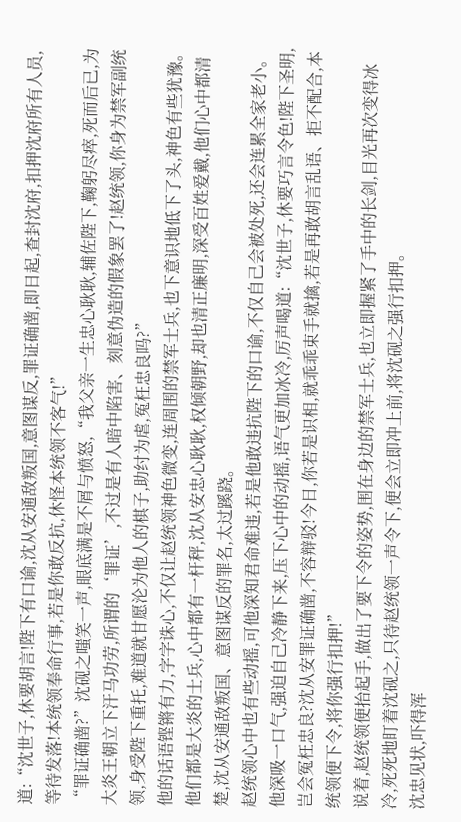道:“沈世子,休要胡言!陛下有口谕,沈从安通敌叛国,意图谋反,罪证确凿,即日起,查封沈府,扣押沈府所有人员,等待发落!本统领奉命行事,若是你敢反抗,休怪本统领不客气!”
“罪证确凿?”沈砚之嗤笑一声,眼底满是不屑与愤怒,“我父亲一生忠心耿耿,辅佐陛下,鞠躬尽瘁,死而后已,为大炎王朝立下汗马功劳,所谓的‘罪证’,不过是有人暗中陷害、刻意伪造的假象罢了!赵统领,你身为禁军副统领,身受陛下重托,难道就甘愿沦为他人的棋子,助纣为虐,冤枉忠良吗?”
他的话语铿锵有力,字字诛心,不仅让赵统领神色微变,连周围的禁军士兵,也下意识地低下了头,神色有些犹豫。他们都是大炎的士兵,心中都有一杆秤,沈从安忠心耿耿,权倾朝野,却也清正廉明,深受百姓爱戴,他们心中都清楚,沈从安通敌叛国、意图谋反的罪名,太过蹊跷。
赵统领心中也有些动摇,可他深知君命难违,若是他敢违抗陛下的口谕,不仅自己会被处死,还会连累全家老小。他深吸一口气,强迫自己冷静下来,压下心中的动摇,语气更加冰冷,厉声喝道:“沈世子,休要巧言令色!陛下圣明,岂会冤枉忠良?沈从安罪证确凿,不容辩驳!今日,你若是识相,就乖乖束手就擒,若是再敢胡言乱语、拒不配合,本统领便下令,将你强行扣押!”
说着,赵统领便抬起手,做出了要下令的姿势,围在身边的禁军士兵,也立即握紧了手中的长剑,目光再次变得冰冷,死死地盯着沈砚之,只待赵统领一声令下,便会立即冲上前,将沈砚之强行扣押。
沈忠见状,吓得浑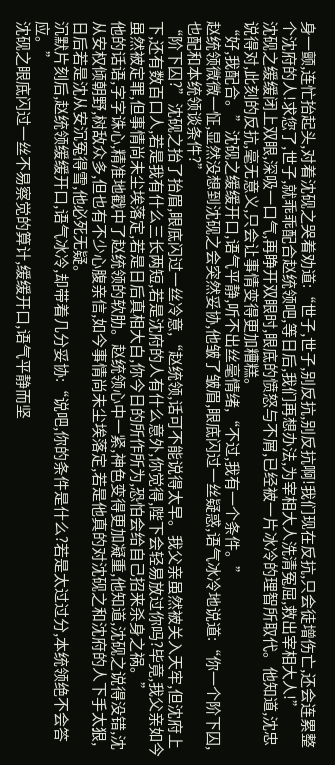身一颤,连忙抬起头,对着沈砚之哭着劝道:“世子,世子,别反抗,别反抗啊!我们现在反抗,只会徒增伤亡,还会连累整个沈府的人!求您了,世子,就乖乖配合赵统领吧,等日后,我们再想办法,为宰相大人洗清冤屈,救出宰相大人!”
沈砚之缓缓闭上双眼,深吸一口气,再睁开双眼时,眼底的愤怒与不屑,已经被一片冰冷的理智所取代。他知道,沈忠说得对,此刻的反抗,毫无意义,只会让事情变得更加糟糕。
“好,我配合。”沈砚之缓缓开口,语气平静,听不出丝毫情绪,“不过,我有一个条件。”
赵统领微微一怔,显然没想到沈砚之会突然妥协,他皱了皱眉,眼底闪过一丝疑惑,语气冰冷地说道:“你一个阶下囚,也配和本统领谈条件?”
“阶下囚?”沈砚之抬了抬眉,眼底闪过一丝冷意,“赵统领,话可不能说得太早。我父亲虽然被关入天牢,但沈府上下,还有数百口人,若是我有什么三长两短,若是沈府的人有什么意外,你觉得,陛下会轻易放过你吗?毕竟,我父亲如今虽然被定罪,但事情尚未尘埃落定,若是日后真相大白,你今日的所作所为,恐怕会给自己招来杀身之祸。”
他的话语,字字诛心,精准地戳中了赵统领的软肋。赵统领心中一紧,神色变得更加凝重,他知道,沈砚之说得没错,沈从安权倾朝野,树敌众多,但也有不少心腹亲信,如今事情尚未尘埃落定,若是他真的对沈砚之和沈府的人下手太狠,日后若是沈从安沉冤得雪,他必死无疑。
沉默片刻后,赵统领缓缓开口,语气冰冷,却带着几分妥协:“说吧,你的条件是什么?若是太过过分,本统领绝不会答应。”
沈砚之眼底闪过一丝不易察觉的算计,缓缓开口,语气平静而坚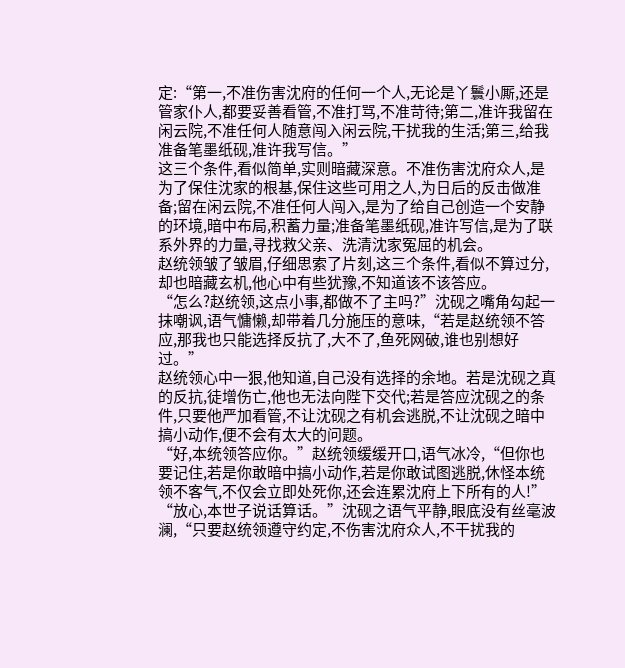定:“第一,不准伤害沈府的任何一个人,无论是丫鬟小厮,还是管家仆人,都要妥善看管,不准打骂,不准苛待;第二,准许我留在闲云院,不准任何人随意闯入闲云院,干扰我的生活;第三,给我准备笔墨纸砚,准许我写信。”
这三个条件,看似简单,实则暗藏深意。不准伤害沈府众人,是为了保住沈家的根基,保住这些可用之人,为日后的反击做准备;留在闲云院,不准任何人闯入,是为了给自己创造一个安静的环境,暗中布局,积蓄力量;准备笔墨纸砚,准许写信,是为了联系外界的力量,寻找救父亲、洗清沈家冤屈的机会。
赵统领皱了皱眉,仔细思索了片刻,这三个条件,看似不算过分,却也暗藏玄机,他心中有些犹豫,不知道该不该答应。
“怎么?赵统领,这点小事,都做不了主吗?”沈砚之嘴角勾起一抹嘲讽,语气慵懒,却带着几分施压的意味,“若是赵统领不答应,那我也只能选择反抗了,大不了,鱼死网破,谁也别想好过。”
赵统领心中一狠,他知道,自己没有选择的余地。若是沈砚之真的反抗,徒增伤亡,他也无法向陛下交代;若是答应沈砚之的条件,只要他严加看管,不让沈砚之有机会逃脱,不让沈砚之暗中搞小动作,便不会有太大的问题。
“好,本统领答应你。”赵统领缓缓开口,语气冰冷,“但你也要记住,若是你敢暗中搞小动作,若是你敢试图逃脱,休怪本统领不客气,不仅会立即处死你,还会连累沈府上下所有的人!”
“放心,本世子说话算话。”沈砚之语气平静,眼底没有丝毫波澜,“只要赵统领遵守约定,不伤害沈府众人,不干扰我的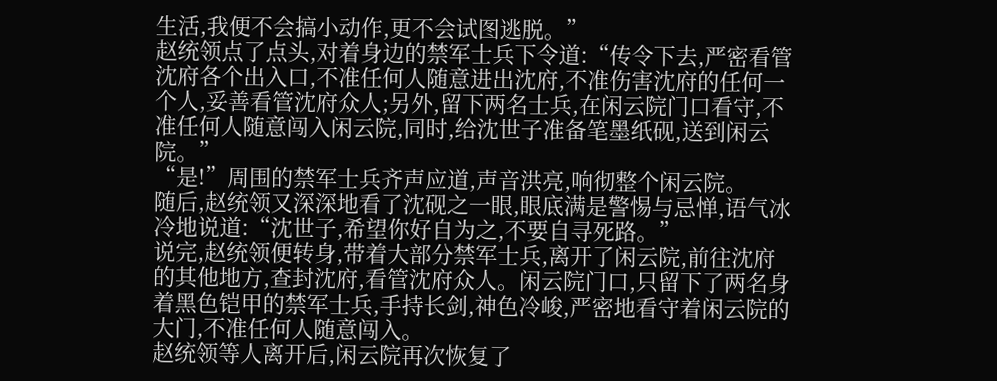生活,我便不会搞小动作,更不会试图逃脱。”
赵统领点了点头,对着身边的禁军士兵下令道:“传令下去,严密看管沈府各个出入口,不准任何人随意进出沈府,不准伤害沈府的任何一个人,妥善看管沈府众人;另外,留下两名士兵,在闲云院门口看守,不准任何人随意闯入闲云院,同时,给沈世子准备笔墨纸砚,送到闲云院。”
“是!”周围的禁军士兵齐声应道,声音洪亮,响彻整个闲云院。
随后,赵统领又深深地看了沈砚之一眼,眼底满是警惕与忌惮,语气冰冷地说道:“沈世子,希望你好自为之,不要自寻死路。”
说完,赵统领便转身,带着大部分禁军士兵,离开了闲云院,前往沈府的其他地方,查封沈府,看管沈府众人。闲云院门口,只留下了两名身着黑色铠甲的禁军士兵,手持长剑,神色冷峻,严密地看守着闲云院的大门,不准任何人随意闯入。
赵统领等人离开后,闲云院再次恢复了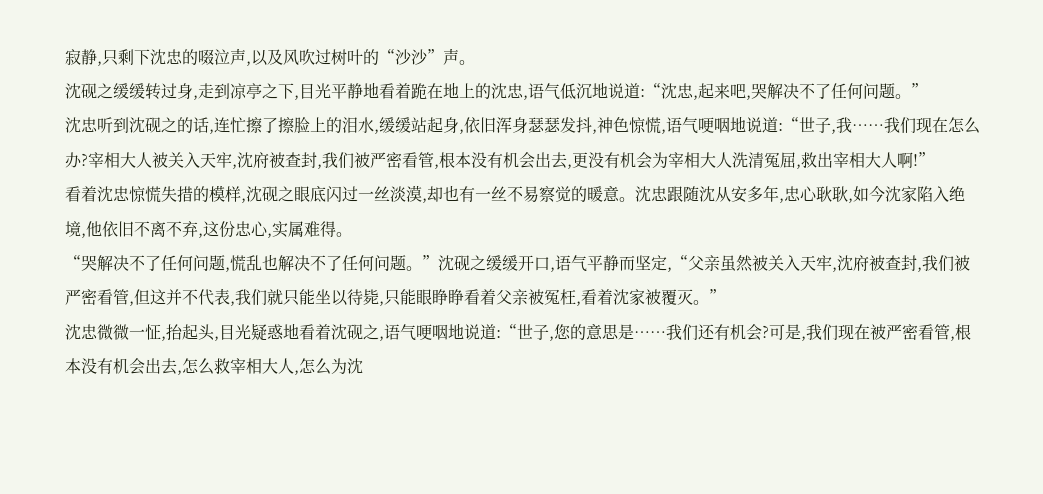寂静,只剩下沈忠的啜泣声,以及风吹过树叶的“沙沙”声。
沈砚之缓缓转过身,走到凉亭之下,目光平静地看着跪在地上的沈忠,语气低沉地说道:“沈忠,起来吧,哭解决不了任何问题。”
沈忠听到沈砚之的话,连忙擦了擦脸上的泪水,缓缓站起身,依旧浑身瑟瑟发抖,神色惊慌,语气哽咽地说道:“世子,我……我们现在怎么办?宰相大人被关入天牢,沈府被查封,我们被严密看管,根本没有机会出去,更没有机会为宰相大人洗清冤屈,救出宰相大人啊!”
看着沈忠惊慌失措的模样,沈砚之眼底闪过一丝淡漠,却也有一丝不易察觉的暖意。沈忠跟随沈从安多年,忠心耿耿,如今沈家陷入绝境,他依旧不离不弃,这份忠心,实属难得。
“哭解决不了任何问题,慌乱也解决不了任何问题。”沈砚之缓缓开口,语气平静而坚定,“父亲虽然被关入天牢,沈府被查封,我们被严密看管,但这并不代表,我们就只能坐以待毙,只能眼睁睁看着父亲被冤枉,看着沈家被覆灭。”
沈忠微微一怔,抬起头,目光疑惑地看着沈砚之,语气哽咽地说道:“世子,您的意思是……我们还有机会?可是,我们现在被严密看管,根本没有机会出去,怎么救宰相大人,怎么为沈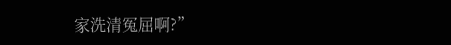家洗清冤屈啊?”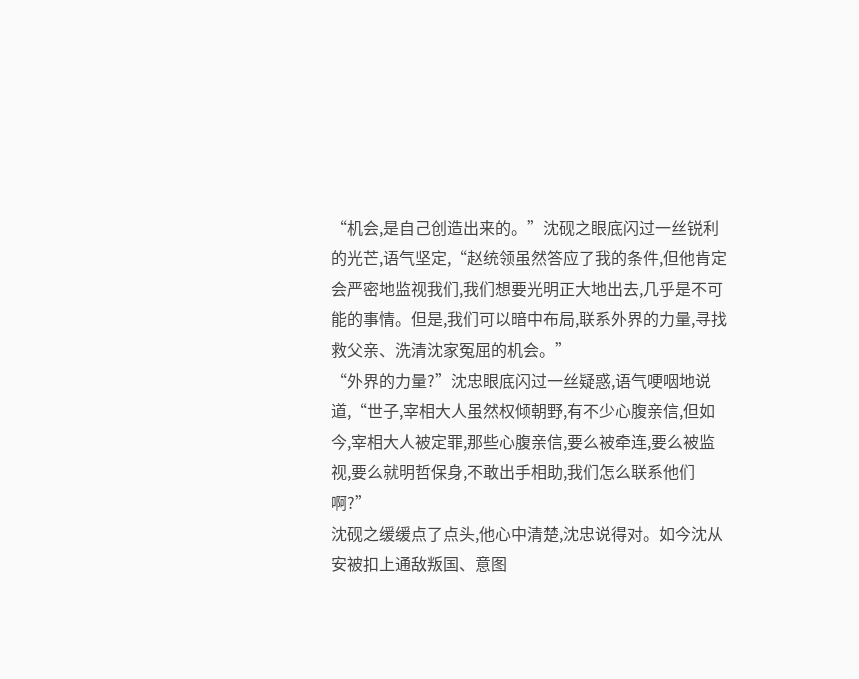“机会,是自己创造出来的。”沈砚之眼底闪过一丝锐利的光芒,语气坚定,“赵统领虽然答应了我的条件,但他肯定会严密地监视我们,我们想要光明正大地出去,几乎是不可能的事情。但是,我们可以暗中布局,联系外界的力量,寻找救父亲、洗清沈家冤屈的机会。”
“外界的力量?”沈忠眼底闪过一丝疑惑,语气哽咽地说道,“世子,宰相大人虽然权倾朝野,有不少心腹亲信,但如今,宰相大人被定罪,那些心腹亲信,要么被牵连,要么被监视,要么就明哲保身,不敢出手相助,我们怎么联系他们啊?”
沈砚之缓缓点了点头,他心中清楚,沈忠说得对。如今沈从安被扣上通敌叛国、意图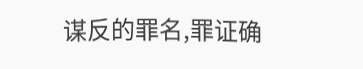谋反的罪名,罪证确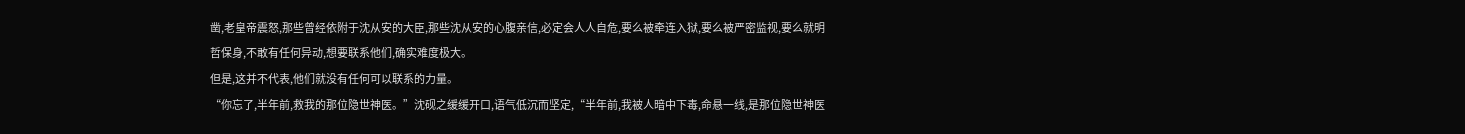凿,老皇帝震怒,那些曾经依附于沈从安的大臣,那些沈从安的心腹亲信,必定会人人自危,要么被牵连入狱,要么被严密监视,要么就明哲保身,不敢有任何异动,想要联系他们,确实难度极大。
但是,这并不代表,他们就没有任何可以联系的力量。
“你忘了,半年前,救我的那位隐世神医。”沈砚之缓缓开口,语气低沉而坚定,“半年前,我被人暗中下毒,命悬一线,是那位隐世神医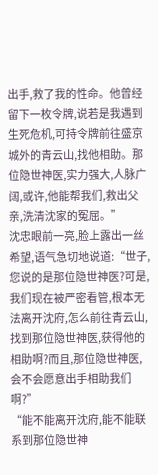出手,救了我的性命。他曾经留下一枚令牌,说若是我遇到生死危机,可持令牌前往盛京城外的青云山,找他相助。那位隐世神医,实力强大,人脉广阔,或许,他能帮我们,救出父亲,洗清沈家的冤屈。”
沈忠眼前一亮,脸上露出一丝希望,语气急切地说道:“世子,您说的是那位隐世神医?可是,我们现在被严密看管,根本无法离开沈府,怎么前往青云山,找到那位隐世神医,获得他的相助啊?而且,那位隐世神医,会不会愿意出手相助我们啊?”
“能不能离开沈府,能不能联系到那位隐世神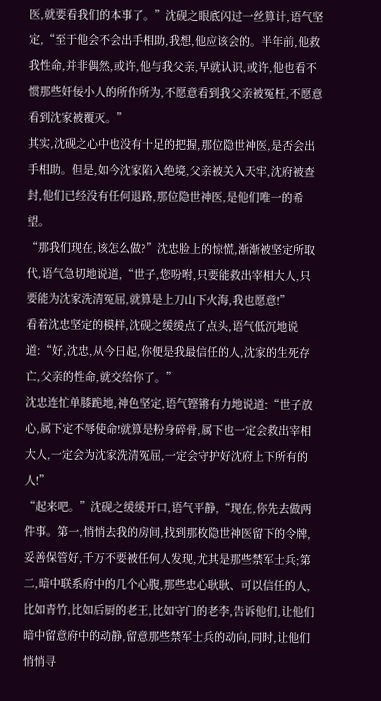医,就要看我们的本事了。”沈砚之眼底闪过一丝算计,语气坚定,“至于他会不会出手相助,我想,他应该会的。半年前,他救我性命,并非偶然,或许,他与我父亲,早就认识,或许,他也看不惯那些奸佞小人的所作所为,不愿意看到我父亲被冤枉,不愿意看到沈家被覆灭。”
其实,沈砚之心中也没有十足的把握,那位隐世神医,是否会出手相助。但是,如今沈家陷入绝境,父亲被关入天牢,沈府被查封,他们已经没有任何退路,那位隐世神医,是他们唯一的希望。
“那我们现在,该怎么做?”沈忠脸上的惊慌,渐渐被坚定所取代,语气急切地说道,“世子,您吩咐,只要能救出宰相大人,只要能为沈家洗清冤屈,就算是上刀山下火海,我也愿意!”
看着沈忠坚定的模样,沈砚之缓缓点了点头,语气低沉地说道:“好,沈忠,从今日起,你便是我最信任的人,沈家的生死存亡,父亲的性命,就交给你了。”
沈忠连忙单膝跪地,神色坚定,语气铿锵有力地说道:“世子放心,属下定不辱使命!就算是粉身碎骨,属下也一定会救出宰相大人,一定会为沈家洗清冤屈,一定会守护好沈府上下所有的人!”
“起来吧。”沈砚之缓缓开口,语气平静,“现在,你先去做两件事。第一,悄悄去我的房间,找到那枚隐世神医留下的令牌,妥善保管好,千万不要被任何人发现,尤其是那些禁军士兵;第二,暗中联系府中的几个心腹,那些忠心耿耿、可以信任的人,比如青竹,比如后厨的老王,比如守门的老李,告诉他们,让他们暗中留意府中的动静,留意那些禁军士兵的动向,同时,让他们悄悄寻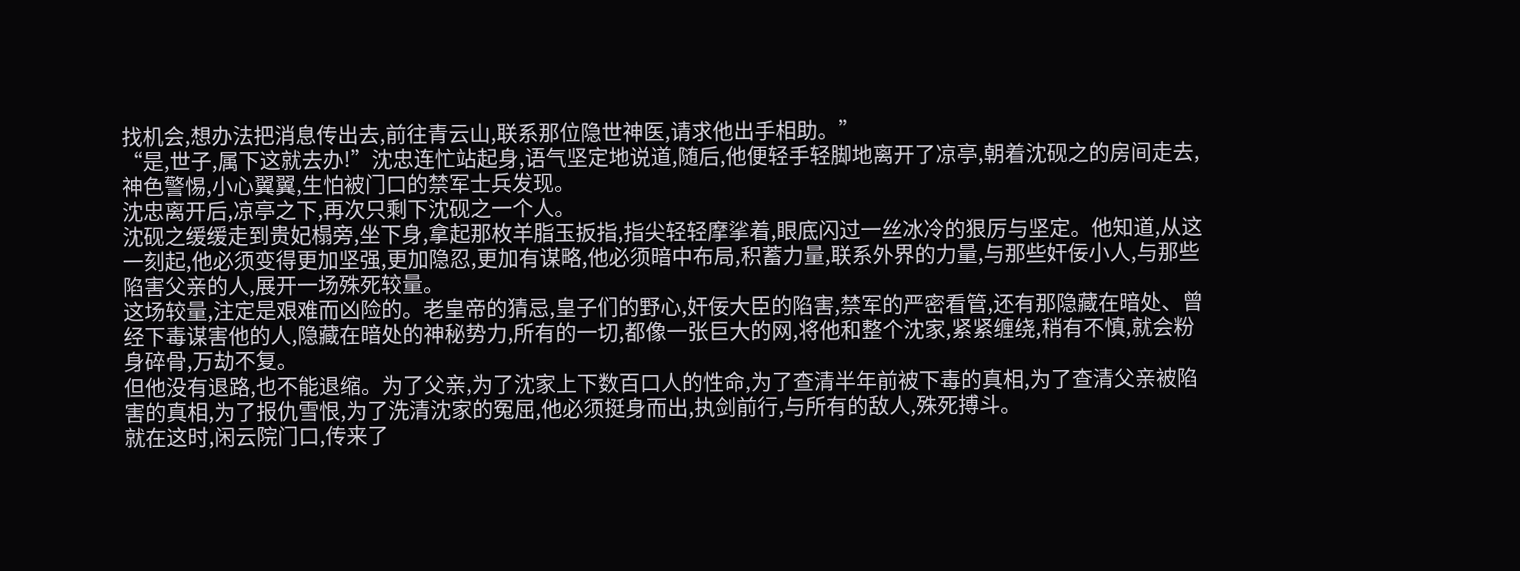找机会,想办法把消息传出去,前往青云山,联系那位隐世神医,请求他出手相助。”
“是,世子,属下这就去办!”沈忠连忙站起身,语气坚定地说道,随后,他便轻手轻脚地离开了凉亭,朝着沈砚之的房间走去,神色警惕,小心翼翼,生怕被门口的禁军士兵发现。
沈忠离开后,凉亭之下,再次只剩下沈砚之一个人。
沈砚之缓缓走到贵妃榻旁,坐下身,拿起那枚羊脂玉扳指,指尖轻轻摩挲着,眼底闪过一丝冰冷的狠厉与坚定。他知道,从这一刻起,他必须变得更加坚强,更加隐忍,更加有谋略,他必须暗中布局,积蓄力量,联系外界的力量,与那些奸佞小人,与那些陷害父亲的人,展开一场殊死较量。
这场较量,注定是艰难而凶险的。老皇帝的猜忌,皇子们的野心,奸佞大臣的陷害,禁军的严密看管,还有那隐藏在暗处、曾经下毒谋害他的人,隐藏在暗处的神秘势力,所有的一切,都像一张巨大的网,将他和整个沈家,紧紧缠绕,稍有不慎,就会粉身碎骨,万劫不复。
但他没有退路,也不能退缩。为了父亲,为了沈家上下数百口人的性命,为了查清半年前被下毒的真相,为了查清父亲被陷害的真相,为了报仇雪恨,为了洗清沈家的冤屈,他必须挺身而出,执剑前行,与所有的敌人,殊死搏斗。
就在这时,闲云院门口,传来了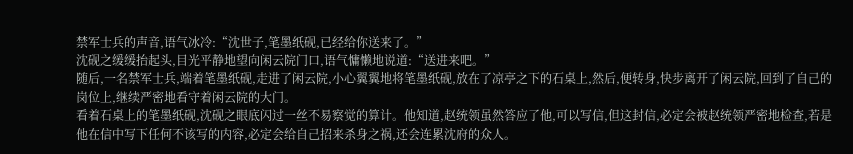禁军士兵的声音,语气冰冷:“沈世子,笔墨纸砚,已经给你送来了。”
沈砚之缓缓抬起头,目光平静地望向闲云院门口,语气慵懒地说道:“送进来吧。”
随后,一名禁军士兵,端着笔墨纸砚,走进了闲云院,小心翼翼地将笔墨纸砚,放在了凉亭之下的石桌上,然后,便转身,快步离开了闲云院,回到了自己的岗位上,继续严密地看守着闲云院的大门。
看着石桌上的笔墨纸砚,沈砚之眼底闪过一丝不易察觉的算计。他知道,赵统领虽然答应了他,可以写信,但这封信,必定会被赵统领严密地检查,若是他在信中写下任何不该写的内容,必定会给自己招来杀身之祸,还会连累沈府的众人。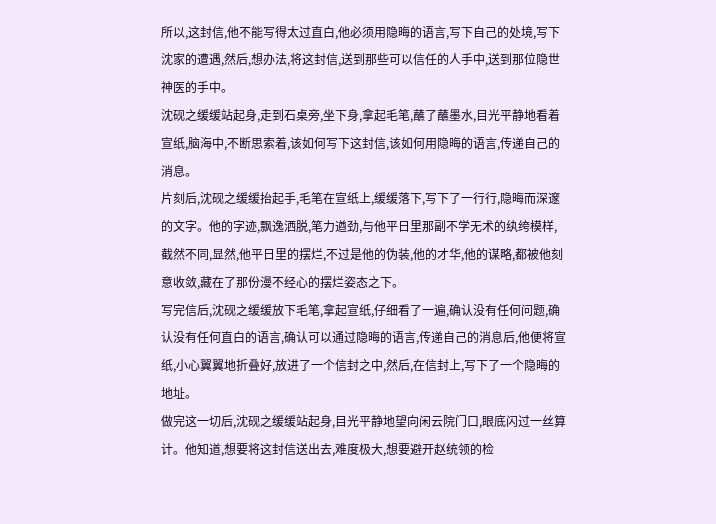所以,这封信,他不能写得太过直白,他必须用隐晦的语言,写下自己的处境,写下沈家的遭遇,然后,想办法,将这封信,送到那些可以信任的人手中,送到那位隐世神医的手中。
沈砚之缓缓站起身,走到石桌旁,坐下身,拿起毛笔,蘸了蘸墨水,目光平静地看着宣纸,脑海中,不断思索着,该如何写下这封信,该如何用隐晦的语言,传递自己的消息。
片刻后,沈砚之缓缓抬起手,毛笔在宣纸上,缓缓落下,写下了一行行,隐晦而深邃的文字。他的字迹,飘逸洒脱,笔力遒劲,与他平日里那副不学无术的纨绔模样,截然不同,显然,他平日里的摆烂,不过是他的伪装,他的才华,他的谋略,都被他刻意收敛,藏在了那份漫不经心的摆烂姿态之下。
写完信后,沈砚之缓缓放下毛笔,拿起宣纸,仔细看了一遍,确认没有任何问题,确认没有任何直白的语言,确认可以通过隐晦的语言,传递自己的消息后,他便将宣纸,小心翼翼地折叠好,放进了一个信封之中,然后,在信封上,写下了一个隐晦的地址。
做完这一切后,沈砚之缓缓站起身,目光平静地望向闲云院门口,眼底闪过一丝算计。他知道,想要将这封信送出去,难度极大,想要避开赵统领的检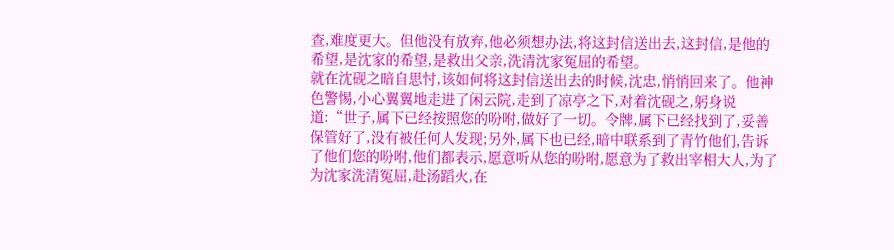查,难度更大。但他没有放弃,他必须想办法,将这封信送出去,这封信,是他的希望,是沈家的希望,是救出父亲,洗清沈家冤屈的希望。
就在沈砚之暗自思忖,该如何将这封信送出去的时候,沈忠,悄悄回来了。他神色警惕,小心翼翼地走进了闲云院,走到了凉亭之下,对着沈砚之,躬身说道:“世子,属下已经按照您的吩咐,做好了一切。令牌,属下已经找到了,妥善保管好了,没有被任何人发现;另外,属下也已经,暗中联系到了青竹他们,告诉了他们您的吩咐,他们都表示,愿意听从您的吩咐,愿意为了救出宰相大人,为了为沈家洗清冤屈,赴汤蹈火,在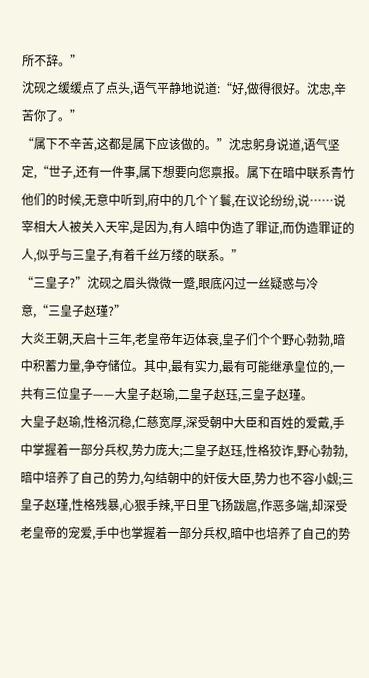所不辞。”
沈砚之缓缓点了点头,语气平静地说道:“好,做得很好。沈忠,辛苦你了。”
“属下不辛苦,这都是属下应该做的。”沈忠躬身说道,语气坚定,“世子,还有一件事,属下想要向您禀报。属下在暗中联系青竹他们的时候,无意中听到,府中的几个丫鬟,在议论纷纷,说……说宰相大人被关入天牢,是因为,有人暗中伪造了罪证,而伪造罪证的人,似乎与三皇子,有着千丝万缕的联系。”
“三皇子?”沈砚之眉头微微一蹙,眼底闪过一丝疑惑与冷意,“三皇子赵瑾?”
大炎王朝,天启十三年,老皇帝年迈体衰,皇子们个个野心勃勃,暗中积蓄力量,争夺储位。其中,最有实力,最有可能继承皇位的,一共有三位皇子——大皇子赵瑜,二皇子赵珏,三皇子赵瑾。
大皇子赵瑜,性格沉稳,仁慈宽厚,深受朝中大臣和百姓的爱戴,手中掌握着一部分兵权,势力庞大;二皇子赵珏,性格狡诈,野心勃勃,暗中培养了自己的势力,勾结朝中的奸佞大臣,势力也不容小觑;三皇子赵瑾,性格残暴,心狠手辣,平日里飞扬跋扈,作恶多端,却深受老皇帝的宠爱,手中也掌握着一部分兵权,暗中也培养了自己的势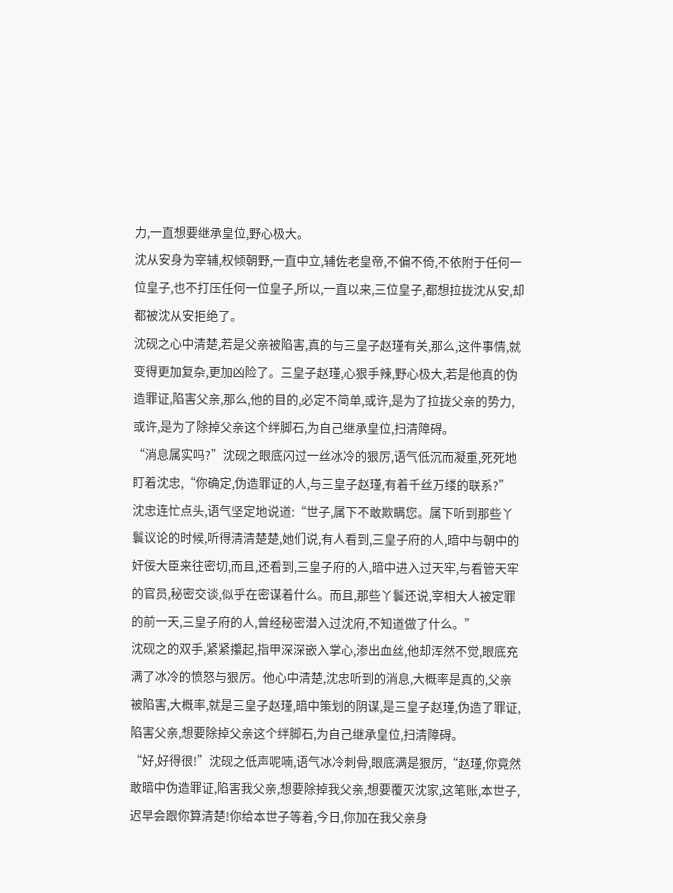力,一直想要继承皇位,野心极大。
沈从安身为宰辅,权倾朝野,一直中立,辅佐老皇帝,不偏不倚,不依附于任何一位皇子,也不打压任何一位皇子,所以,一直以来,三位皇子,都想拉拢沈从安,却都被沈从安拒绝了。
沈砚之心中清楚,若是父亲被陷害,真的与三皇子赵瑾有关,那么,这件事情,就变得更加复杂,更加凶险了。三皇子赵瑾,心狠手辣,野心极大,若是他真的伪造罪证,陷害父亲,那么,他的目的,必定不简单,或许,是为了拉拢父亲的势力,或许,是为了除掉父亲这个绊脚石,为自己继承皇位,扫清障碍。
“消息属实吗?”沈砚之眼底闪过一丝冰冷的狠厉,语气低沉而凝重,死死地盯着沈忠,“你确定,伪造罪证的人,与三皇子赵瑾,有着千丝万缕的联系?”
沈忠连忙点头,语气坚定地说道:“世子,属下不敢欺瞒您。属下听到那些丫鬟议论的时候,听得清清楚楚,她们说,有人看到,三皇子府的人,暗中与朝中的奸佞大臣来往密切,而且,还看到,三皇子府的人,暗中进入过天牢,与看管天牢的官员,秘密交谈,似乎在密谋着什么。而且,那些丫鬟还说,宰相大人被定罪的前一天,三皇子府的人,曾经秘密潜入过沈府,不知道做了什么。”
沈砚之的双手,紧紧攥起,指甲深深嵌入掌心,渗出血丝,他却浑然不觉,眼底充满了冰冷的愤怒与狠厉。他心中清楚,沈忠听到的消息,大概率是真的,父亲被陷害,大概率,就是三皇子赵瑾,暗中策划的阴谋,是三皇子赵瑾,伪造了罪证,陷害父亲,想要除掉父亲这个绊脚石,为自己继承皇位,扫清障碍。
“好,好得很!”沈砚之低声呢喃,语气冰冷刺骨,眼底满是狠厉,“赵瑾,你竟然敢暗中伪造罪证,陷害我父亲,想要除掉我父亲,想要覆灭沈家,这笔账,本世子,迟早会跟你算清楚!你给本世子等着,今日,你加在我父亲身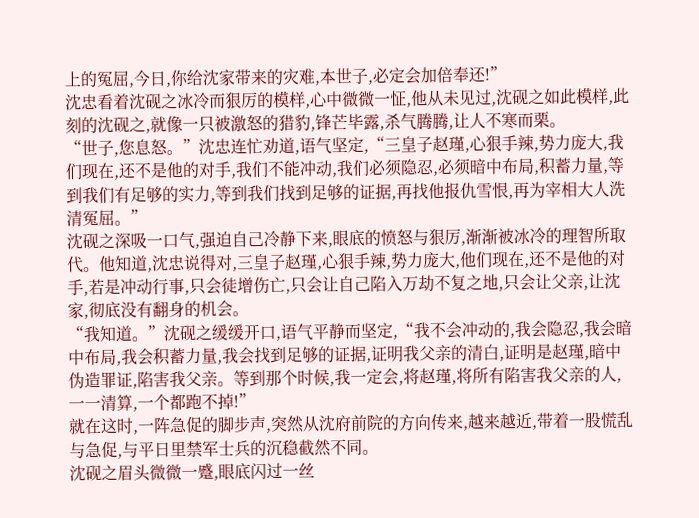上的冤屈,今日,你给沈家带来的灾难,本世子,必定会加倍奉还!”
沈忠看着沈砚之冰冷而狠厉的模样,心中微微一怔,他从未见过,沈砚之如此模样,此刻的沈砚之,就像一只被激怒的猎豹,锋芒毕露,杀气腾腾,让人不寒而栗。
“世子,您息怒。”沈忠连忙劝道,语气坚定,“三皇子赵瑾,心狠手辣,势力庞大,我们现在,还不是他的对手,我们不能冲动,我们必须隐忍,必须暗中布局,积蓄力量,等到我们有足够的实力,等到我们找到足够的证据,再找他报仇雪恨,再为宰相大人洗清冤屈。”
沈砚之深吸一口气,强迫自己冷静下来,眼底的愤怒与狠厉,渐渐被冰冷的理智所取代。他知道,沈忠说得对,三皇子赵瑾,心狠手辣,势力庞大,他们现在,还不是他的对手,若是冲动行事,只会徒增伤亡,只会让自己陷入万劫不复之地,只会让父亲,让沈家,彻底没有翻身的机会。
“我知道。”沈砚之缓缓开口,语气平静而坚定,“我不会冲动的,我会隐忍,我会暗中布局,我会积蓄力量,我会找到足够的证据,证明我父亲的清白,证明是赵瑾,暗中伪造罪证,陷害我父亲。等到那个时候,我一定会,将赵瑾,将所有陷害我父亲的人,一一清算,一个都跑不掉!”
就在这时,一阵急促的脚步声,突然从沈府前院的方向传来,越来越近,带着一股慌乱与急促,与平日里禁军士兵的沉稳截然不同。
沈砚之眉头微微一蹙,眼底闪过一丝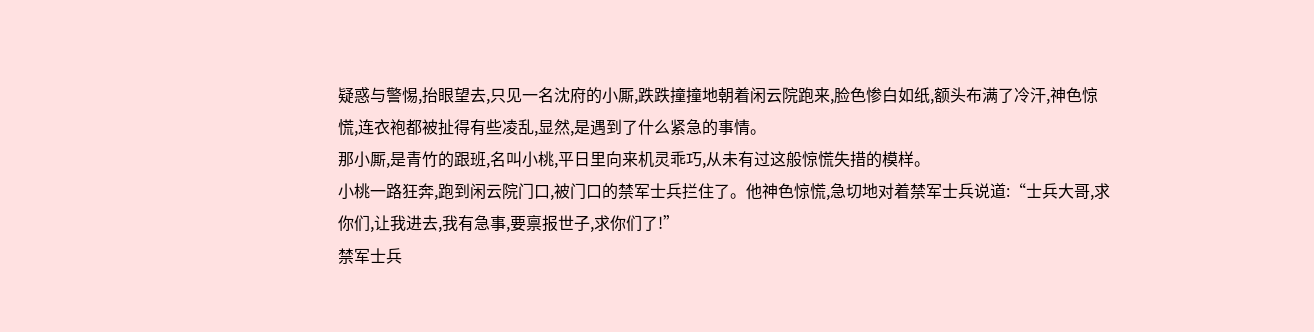疑惑与警惕,抬眼望去,只见一名沈府的小厮,跌跌撞撞地朝着闲云院跑来,脸色惨白如纸,额头布满了冷汗,神色惊慌,连衣袍都被扯得有些凌乱,显然,是遇到了什么紧急的事情。
那小厮,是青竹的跟班,名叫小桃,平日里向来机灵乖巧,从未有过这般惊慌失措的模样。
小桃一路狂奔,跑到闲云院门口,被门口的禁军士兵拦住了。他神色惊慌,急切地对着禁军士兵说道:“士兵大哥,求你们,让我进去,我有急事,要禀报世子,求你们了!”
禁军士兵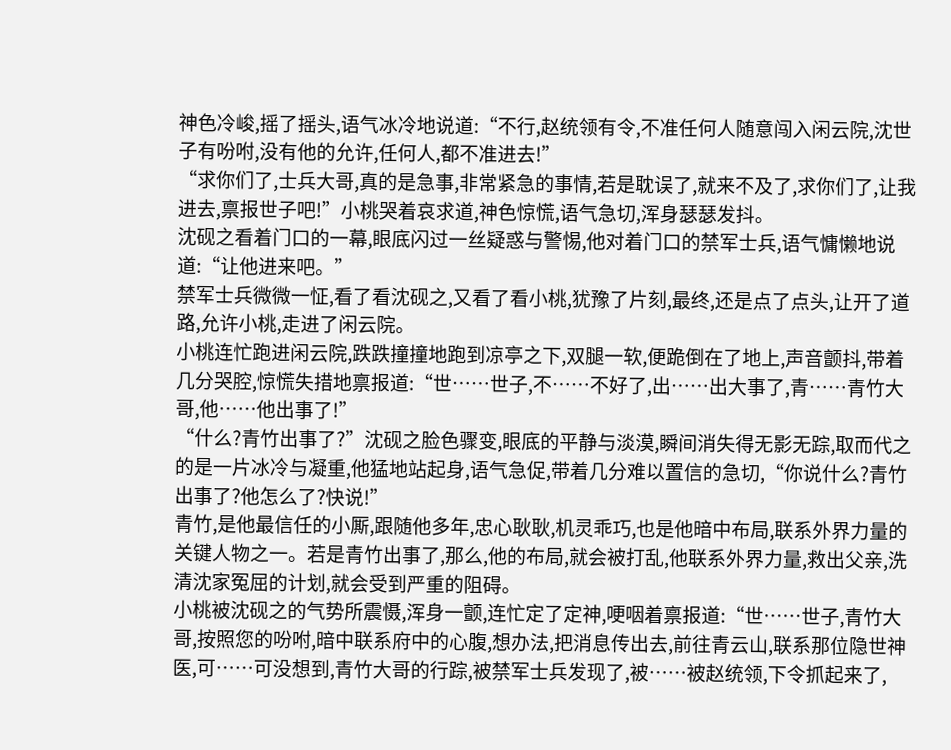神色冷峻,摇了摇头,语气冰冷地说道:“不行,赵统领有令,不准任何人随意闯入闲云院,沈世子有吩咐,没有他的允许,任何人,都不准进去!”
“求你们了,士兵大哥,真的是急事,非常紧急的事情,若是耽误了,就来不及了,求你们了,让我进去,禀报世子吧!”小桃哭着哀求道,神色惊慌,语气急切,浑身瑟瑟发抖。
沈砚之看着门口的一幕,眼底闪过一丝疑惑与警惕,他对着门口的禁军士兵,语气慵懒地说道:“让他进来吧。”
禁军士兵微微一怔,看了看沈砚之,又看了看小桃,犹豫了片刻,最终,还是点了点头,让开了道路,允许小桃,走进了闲云院。
小桃连忙跑进闲云院,跌跌撞撞地跑到凉亭之下,双腿一软,便跪倒在了地上,声音颤抖,带着几分哭腔,惊慌失措地禀报道:“世……世子,不……不好了,出……出大事了,青……青竹大哥,他……他出事了!”
“什么?青竹出事了?”沈砚之脸色骤变,眼底的平静与淡漠,瞬间消失得无影无踪,取而代之的是一片冰冷与凝重,他猛地站起身,语气急促,带着几分难以置信的急切,“你说什么?青竹出事了?他怎么了?快说!”
青竹,是他最信任的小厮,跟随他多年,忠心耿耿,机灵乖巧,也是他暗中布局,联系外界力量的关键人物之一。若是青竹出事了,那么,他的布局,就会被打乱,他联系外界力量,救出父亲,洗清沈家冤屈的计划,就会受到严重的阻碍。
小桃被沈砚之的气势所震慑,浑身一颤,连忙定了定神,哽咽着禀报道:“世……世子,青竹大哥,按照您的吩咐,暗中联系府中的心腹,想办法,把消息传出去,前往青云山,联系那位隐世神医,可……可没想到,青竹大哥的行踪,被禁军士兵发现了,被……被赵统领,下令抓起来了,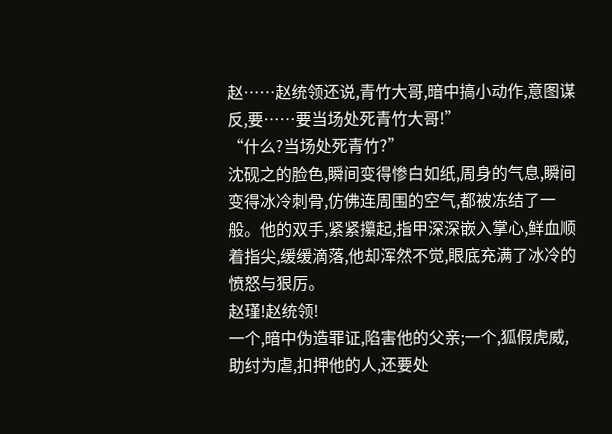赵……赵统领还说,青竹大哥,暗中搞小动作,意图谋反,要……要当场处死青竹大哥!”
“什么?当场处死青竹?”
沈砚之的脸色,瞬间变得惨白如纸,周身的气息,瞬间变得冰冷刺骨,仿佛连周围的空气,都被冻结了一般。他的双手,紧紧攥起,指甲深深嵌入掌心,鲜血顺着指尖,缓缓滴落,他却浑然不觉,眼底充满了冰冷的愤怒与狠厉。
赵瑾!赵统领!
一个,暗中伪造罪证,陷害他的父亲;一个,狐假虎威,助纣为虐,扣押他的人,还要处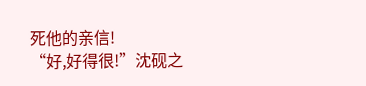死他的亲信!
“好,好得很!”沈砚之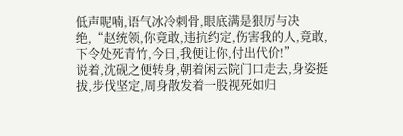低声呢喃,语气冰冷刺骨,眼底满是狠厉与决绝,“赵统领,你竟敢,违抗约定,伤害我的人,竟敢,下令处死青竹,今日,我便让你,付出代价!”
说着,沈砚之便转身,朝着闲云院门口走去,身姿挺拔,步伐坚定,周身散发着一股视死如归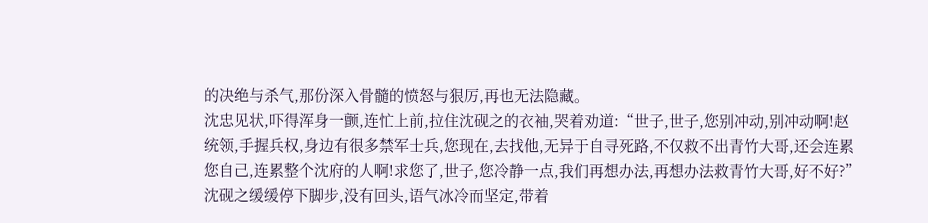的决绝与杀气,那份深入骨髓的愤怒与狠厉,再也无法隐藏。
沈忠见状,吓得浑身一颤,连忙上前,拉住沈砚之的衣袖,哭着劝道:“世子,世子,您别冲动,别冲动啊!赵统领,手握兵权,身边有很多禁军士兵,您现在,去找他,无异于自寻死路,不仅救不出青竹大哥,还会连累您自己,连累整个沈府的人啊!求您了,世子,您冷静一点,我们再想办法,再想办法救青竹大哥,好不好?”
沈砚之缓缓停下脚步,没有回头,语气冰冷而坚定,带着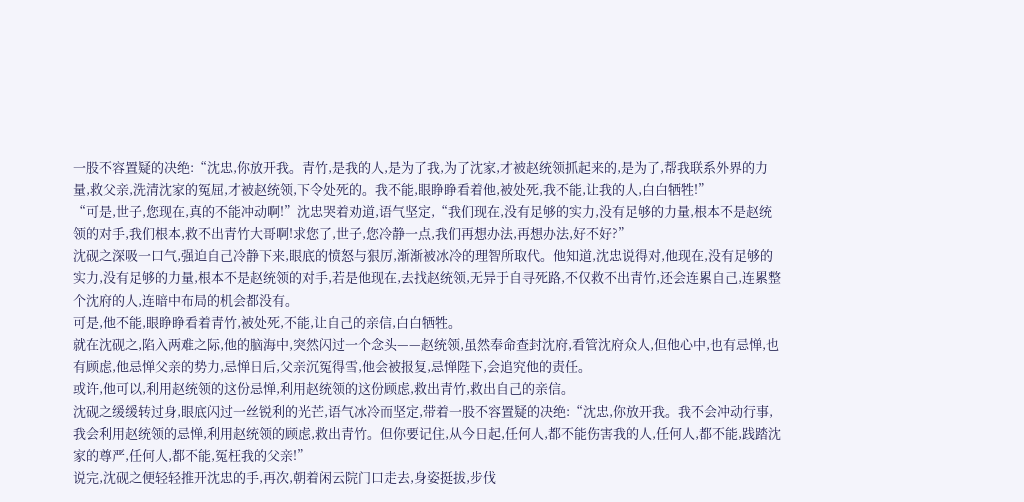一股不容置疑的决绝:“沈忠,你放开我。青竹,是我的人,是为了我,为了沈家,才被赵统领抓起来的,是为了,帮我联系外界的力量,救父亲,洗清沈家的冤屈,才被赵统领,下令处死的。我不能,眼睁睁看着他,被处死,我不能,让我的人,白白牺牲!”
“可是,世子,您现在,真的不能冲动啊!”沈忠哭着劝道,语气坚定,“我们现在,没有足够的实力,没有足够的力量,根本不是赵统领的对手,我们根本,救不出青竹大哥啊!求您了,世子,您冷静一点,我们再想办法,再想办法,好不好?”
沈砚之深吸一口气,强迫自己冷静下来,眼底的愤怒与狠厉,渐渐被冰冷的理智所取代。他知道,沈忠说得对,他现在,没有足够的实力,没有足够的力量,根本不是赵统领的对手,若是他现在,去找赵统领,无异于自寻死路,不仅救不出青竹,还会连累自己,连累整个沈府的人,连暗中布局的机会都没有。
可是,他不能,眼睁睁看着青竹,被处死,不能,让自己的亲信,白白牺牲。
就在沈砚之,陷入两难之际,他的脑海中,突然闪过一个念头——赵统领,虽然奉命查封沈府,看管沈府众人,但他心中,也有忌惮,也有顾虑,他忌惮父亲的势力,忌惮日后,父亲沉冤得雪,他会被报复,忌惮陛下,会追究他的责任。
或许,他可以,利用赵统领的这份忌惮,利用赵统领的这份顾虑,救出青竹,救出自己的亲信。
沈砚之缓缓转过身,眼底闪过一丝锐利的光芒,语气冰冷而坚定,带着一股不容置疑的决绝:“沈忠,你放开我。我不会冲动行事,我会利用赵统领的忌惮,利用赵统领的顾虑,救出青竹。但你要记住,从今日起,任何人,都不能伤害我的人,任何人,都不能,践踏沈家的尊严,任何人,都不能,冤枉我的父亲!”
说完,沈砚之便轻轻推开沈忠的手,再次,朝着闲云院门口走去,身姿挺拔,步伐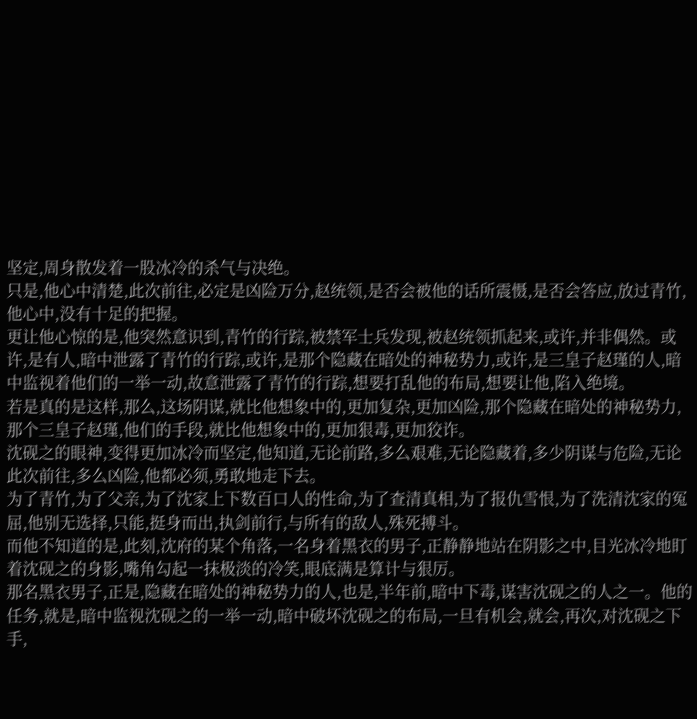坚定,周身散发着一股冰冷的杀气与决绝。
只是,他心中清楚,此次前往,必定是凶险万分,赵统领,是否会被他的话所震慑,是否会答应,放过青竹,他心中,没有十足的把握。
更让他心惊的是,他突然意识到,青竹的行踪,被禁军士兵发现,被赵统领抓起来,或许,并非偶然。或许,是有人,暗中泄露了青竹的行踪,或许,是那个隐藏在暗处的神秘势力,或许,是三皇子赵瑾的人,暗中监视着他们的一举一动,故意泄露了青竹的行踪,想要打乱他的布局,想要让他,陷入绝境。
若是真的是这样,那么,这场阴谋,就比他想象中的,更加复杂,更加凶险,那个隐藏在暗处的神秘势力,那个三皇子赵瑾,他们的手段,就比他想象中的,更加狠毒,更加狡诈。
沈砚之的眼神,变得更加冰冷而坚定,他知道,无论前路,多么艰难,无论隐藏着,多少阴谋与危险,无论此次前往,多么凶险,他都必须,勇敢地走下去。
为了青竹,为了父亲,为了沈家上下数百口人的性命,为了查清真相,为了报仇雪恨,为了洗清沈家的冤屈,他别无选择,只能,挺身而出,执剑前行,与所有的敌人,殊死搏斗。
而他不知道的是,此刻,沈府的某个角落,一名身着黑衣的男子,正静静地站在阴影之中,目光冰冷地盯着沈砚之的身影,嘴角勾起一抹极淡的冷笑,眼底满是算计与狠厉。
那名黑衣男子,正是,隐藏在暗处的神秘势力的人,也是,半年前,暗中下毒,谋害沈砚之的人之一。他的任务,就是,暗中监视沈砚之的一举一动,暗中破坏沈砚之的布局,一旦有机会,就会,再次,对沈砚之下手,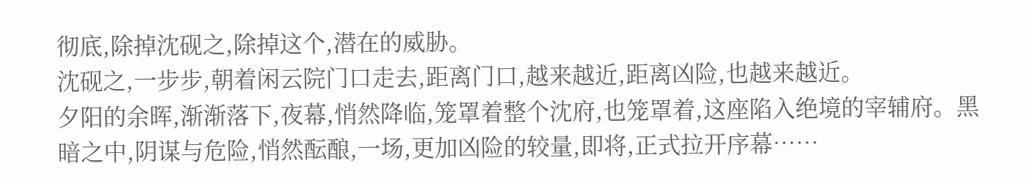彻底,除掉沈砚之,除掉这个,潜在的威胁。
沈砚之,一步步,朝着闲云院门口走去,距离门口,越来越近,距离凶险,也越来越近。
夕阳的余晖,渐渐落下,夜幕,悄然降临,笼罩着整个沈府,也笼罩着,这座陷入绝境的宰辅府。黑暗之中,阴谋与危险,悄然酝酿,一场,更加凶险的较量,即将,正式拉开序幕……